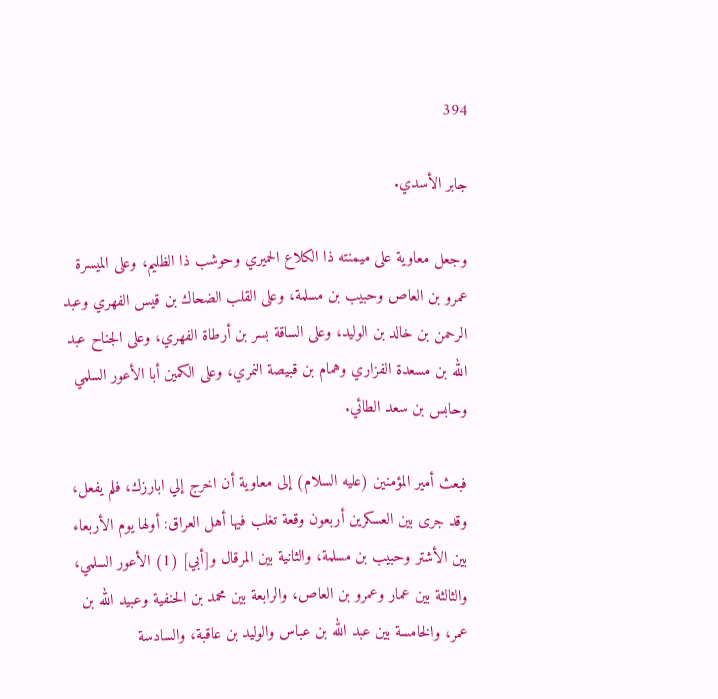394

جابر الأسدي.

وجعل معاوية على ميمنته ذا الكلاع الحميري وحوشب ذا الظليم، وعلى الميسرة عمرو بن العاص وحبيب بن مسلمة، وعلى القلب الضحاك بن قيس الفهري وعبد الرحمن بن خالد بن الوليد، وعلى الساقة بسر بن أرطاة الفهري، وعلى الجناح عبد الله بن مسعدة الفزاري وهمام بن قبيصة النمري، وعلى الكمين أبا الأعور السلمي وحابس بن سعد الطائي.

فبعث أمير المؤمنين (عليه السلام) إلى معاوية أن اخرج إلي ابارزك، فلم يفعل، وقد جرى بين العسكرين أربعون وقعة تغلب فيها أهل العراق: أولها يوم الأربعاء بين الأشتر وحبيب بن مسلمة، والثانية بين المرقال و[أبي] (1) الأعور السلمي، والثالثة بين عمار وعمرو بن العاص، والرابعة بين محمد بن الحنفية وعبيد الله بن عمر، والخامسة بين عبد الله بن عباس والوليد بن عاقبة، والسادسة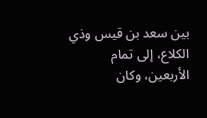بين سعد بن قيس وذي الكلاع، إلى تمام الأربعين، وكان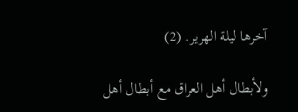آخرها ليلة الهرير. (2)

ولأبطال أهل العراق مع أبطال أهل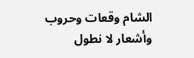الشام وقعات وحروب وأشعار لا نطول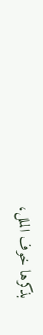بذكرها خوف الملل،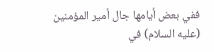ففي بعض أيامها جال أمير المؤمنين (عليه السلام) في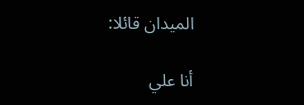الميدان قائلا:

أنا علي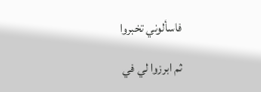فاسألوني تخبروا

ثم ابرزوا لي في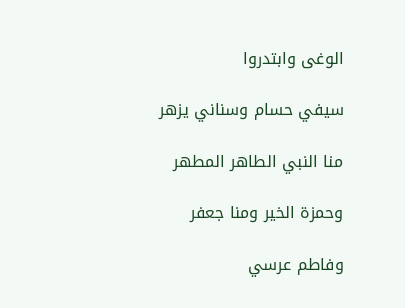الوغى وابتدروا

سيفي حسام وسناني يزهر

منا النبي الطاهر المطهر

وحمزة الخير ومنا جعفر

وفاطم عرسي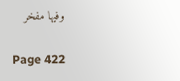وفيها مفخر

Page 422